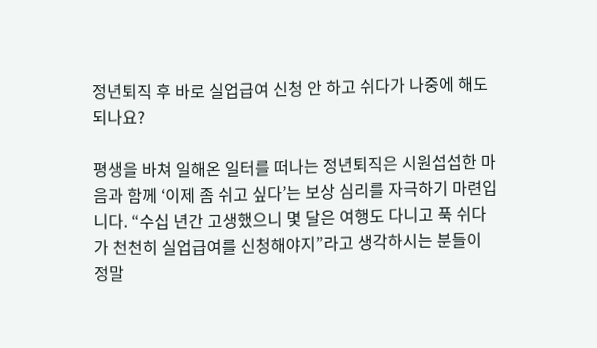정년퇴직 후 바로 실업급여 신청 안 하고 쉬다가 나중에 해도 되나요?

평생을 바쳐 일해온 일터를 떠나는 정년퇴직은 시원섭섭한 마음과 함께 ‘이제 좀 쉬고 싶다’는 보상 심리를 자극하기 마련입니다. “수십 년간 고생했으니 몇 달은 여행도 다니고 푹 쉬다가 천천히 실업급여를 신청해야지”라고 생각하시는 분들이 정말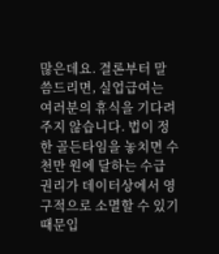많은데요. 결론부터 말씀드리면, 실업급여는 여러분의 휴식을 기다려주지 않습니다. 법이 정한 골든타임을 놓치면 수천만 원에 달하는 수급 권리가 데이터상에서 영구적으로 소멸할 수 있기 때문입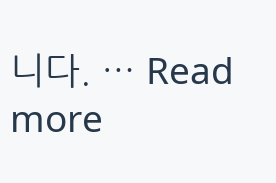니다. … Read more